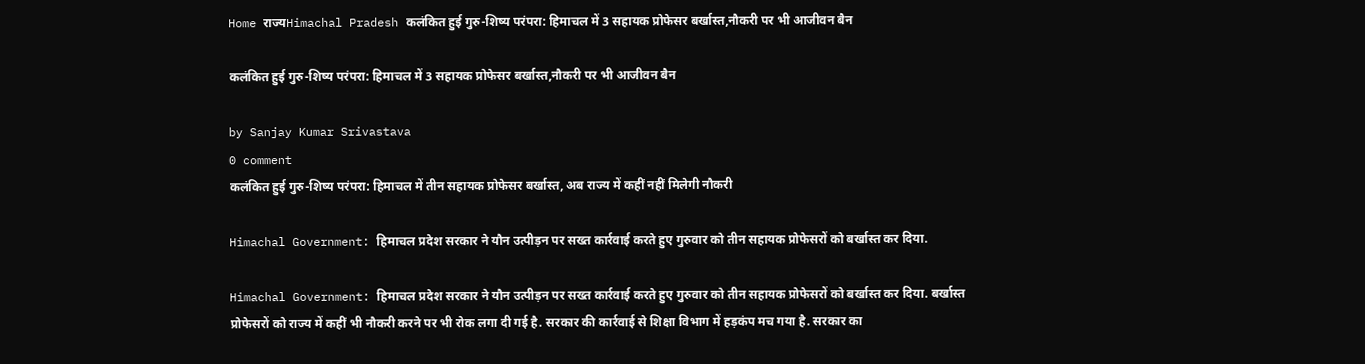Home राज्यHimachal Pradesh कलंकित हुई गुरु-शिष्य परंपरा: हिमाचल में 3 सहायक प्रोफेसर बर्खास्त,नौकरी पर भी आजीवन बैन

कलंकित हुई गुरु-शिष्य परंपरा: हिमाचल में 3 सहायक प्रोफेसर बर्खास्त,नौकरी पर भी आजीवन बैन

by Sanjay Kumar Srivastava
0 comment
कलंकित हुई गुरु-शिष्य परंपरा: हिमाचल में तीन सहायक प्रोफेसर बर्खास्त, अब राज्य में कहीं नहीं मिलेगी नौकरी

Himachal Government: हिमाचल प्रदेश सरकार ने यौन उत्पीड़न पर सख्त कार्रवाई करते हुए गुरुवार को तीन सहायक प्रोफेसरों को बर्खास्त कर दिया.

Himachal Government: हिमाचल प्रदेश सरकार ने यौन उत्पीड़न पर सख्त कार्रवाई करते हुए गुरुवार को तीन सहायक प्रोफेसरों को बर्खास्त कर दिया. बर्खास्त प्रोफेसरों को राज्य में कहीं भी नौकरी करने पर भी रोक लगा दी गई है. सरकार की कार्रवाई से शिक्षा विभाग में हड़कंप मच गया है. सरकार का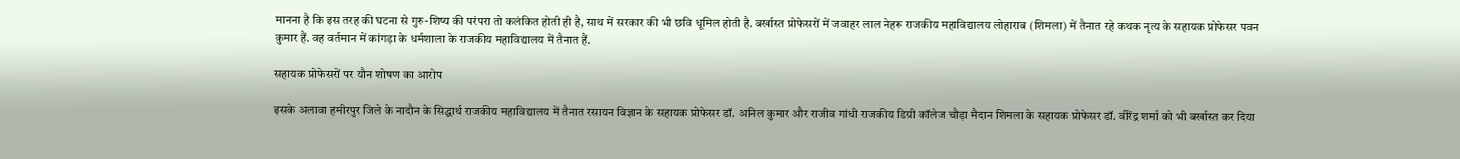मानना है कि इस तरह की घटना से गुरु-शिष्य की परंपरा तो कलंकित होती ही है, साथ में सरकार की भी छवि धूमिल होती है. बर्खास्त प्रोफेसरों में जवाहर लाल नेहरू राजकीय महाविद्यालय लोहाराब (शिमला) में तैनात रहे कथक नृत्य के सहायक प्रोफेसर पवन कुमार हैं. वह वर्तमान में कांगड़ा के धर्मशाला के राजकीय महाविद्यालय में तैनात हैं.

सहायक प्रोफेसरों पर यौन शोषण का आरोप

इसके अलावा हमीरपुर जिले के नादौन के सिद्धार्थ राजकीय महाविद्यालय में तैनात रसायन विज्ञान के सहायक प्रोफेसर डॉ. अनिल कुमार और राजीव गांधी राजकीय डिग्री कॉलेज चौड़ा मैदान शिमला के सहायक प्रोफेसर डॉ. वीरेंद्र शर्मा को भी बर्खास्त कर दिया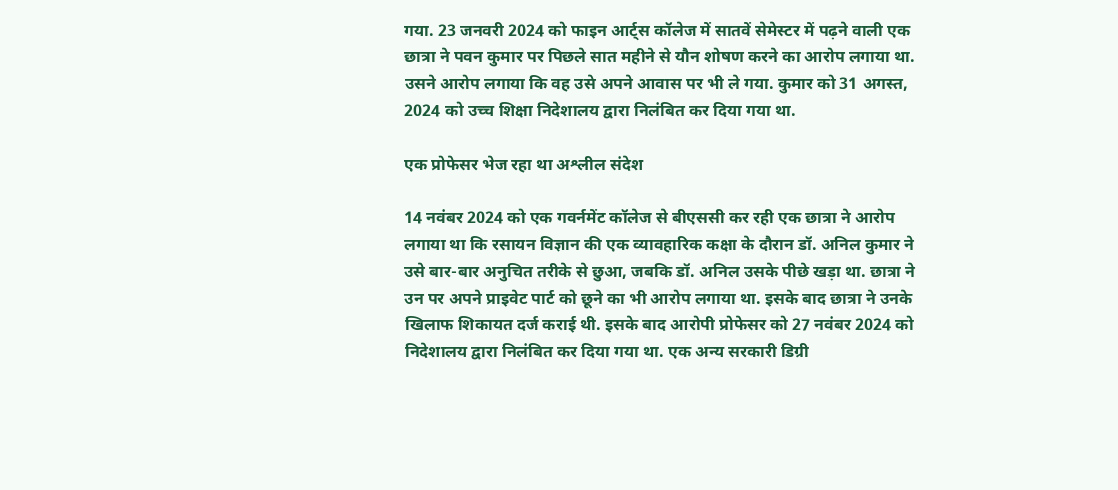गया. 23 जनवरी 2024 को फाइन आर्ट्स कॉलेज में सातवें सेमेस्टर में पढ़ने वाली एक छात्रा ने पवन कुमार पर पिछले सात महीने से यौन शोषण करने का आरोप लगाया था. उसने आरोप लगाया कि वह उसे अपने आवास पर भी ले गया. कुमार को 31 अगस्त, 2024 को उच्च शिक्षा निदेशालय द्वारा निलंबित कर दिया गया था.

एक प्रोफेसर भेज रहा था अश्लील संदेश

14 नवंबर 2024 को एक गवर्नमेंट कॉलेज से बीएससी कर रही एक छात्रा ने आरोप लगाया था कि रसायन विज्ञान की एक व्यावहारिक कक्षा के दौरान डॉ. अनिल कुमार ने उसे बार-बार अनुचित तरीके से छुआ, जबकि डॉ. अनिल उसके पीछे खड़ा था. छात्रा ने उन पर अपने प्राइवेट पार्ट को छूने का भी आरोप लगाया था. इसके बाद छात्रा ने उनके खिलाफ शिकायत दर्ज कराई थी. इसके बाद आरोपी प्रोफेसर को 27 नवंबर 2024 को निदेशालय द्वारा निलंबित कर दिया गया था. एक अन्य सरकारी डिग्री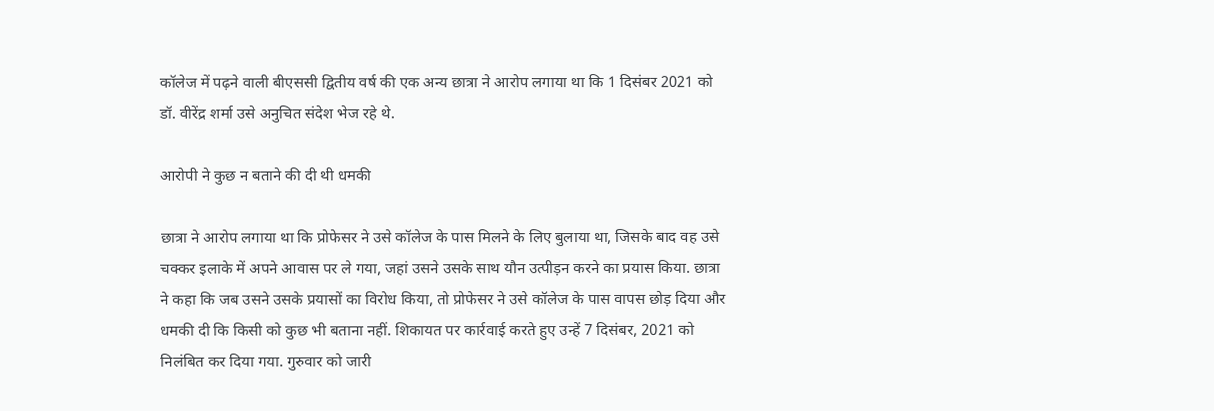कॉलेज में पढ़ने वाली बीएससी द्वितीय वर्ष की एक अन्य छात्रा ने आरोप लगाया था कि 1 दिसंबर 2021 को डॉ. वीरेंद्र शर्मा उसे अनुचित संदेश भेज रहे थे.

आरोपी ने कुछ न बताने की दी थी धमकी

छात्रा ने आरोप लगाया था कि प्रोफेसर ने उसे कॉलेज के पास मिलने के लिए बुलाया था, जिसके बाद वह उसे चक्कर इलाके में अपने आवास पर ले गया, जहां उसने उसके साथ यौन उत्पीड़न करने का प्रयास किया. छात्रा ने कहा कि जब उसने उसके प्रयासों का विरोध किया, तो प्रोफेसर ने उसे कॉलेज के पास वापस छोड़ दिया और धमकी दी कि किसी को कुछ भी बताना नहीं. शिकायत पर कार्रवाई करते हुए उन्हें 7 दिसंबर, 2021 को निलंबित कर दिया गया. गुरुवार को जारी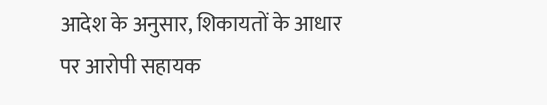आदेश के अनुसार, शिकायतों के आधार पर आरोपी सहायक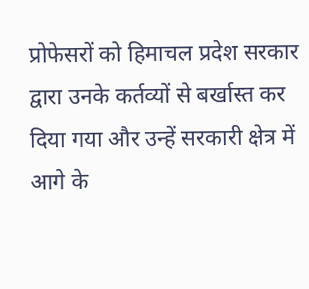प्रोफेसरों को हिमाचल प्रदेश सरकार द्वारा उनके कर्तव्यों से बर्खास्त कर दिया गया और उन्हें सरकारी क्षेत्र में आगे के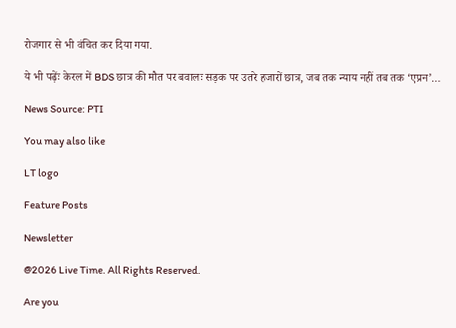रोजगार से भी वंचित कर दिया गया.

ये भी पढ़ेंः केरल में BDS छात्र की मौत पर बवालः सड़क पर उतरे हजारों छात्र, जब तक न्याय नहीं तब तक ‘एप्रन’…

News Source: PTI

You may also like

LT logo

Feature Posts

Newsletter

@2026 Live Time. All Rights Reserved.

Are you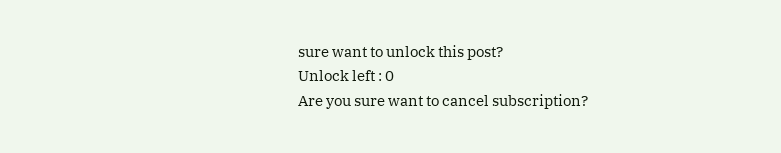sure want to unlock this post?
Unlock left : 0
Are you sure want to cancel subscription?